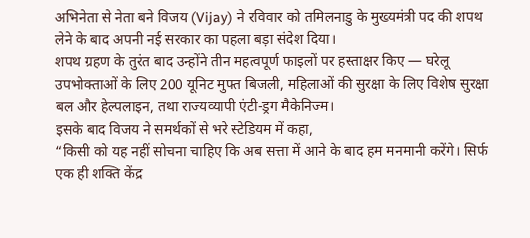अभिनेता से नेता बने विजय (Vijay) ने रविवार को तमिलनाडु के मुख्यमंत्री पद की शपथ लेने के बाद अपनी नई सरकार का पहला बड़ा संदेश दिया।
शपथ ग्रहण के तुरंत बाद उन्होंने तीन महत्वपूर्ण फाइलों पर हस्ताक्षर किए — घरेलू उपभोक्ताओं के लिए 200 यूनिट मुफ्त बिजली, महिलाओं की सुरक्षा के लिए विशेष सुरक्षा बल और हेल्पलाइन, तथा राज्यव्यापी एंटी-ड्रग मैकेनिज्म।
इसके बाद विजय ने समर्थकों से भरे स्टेडियम में कहा,
“किसी को यह नहीं सोचना चाहिए कि अब सत्ता में आने के बाद हम मनमानी करेंगे। सिर्फ एक ही शक्ति केंद्र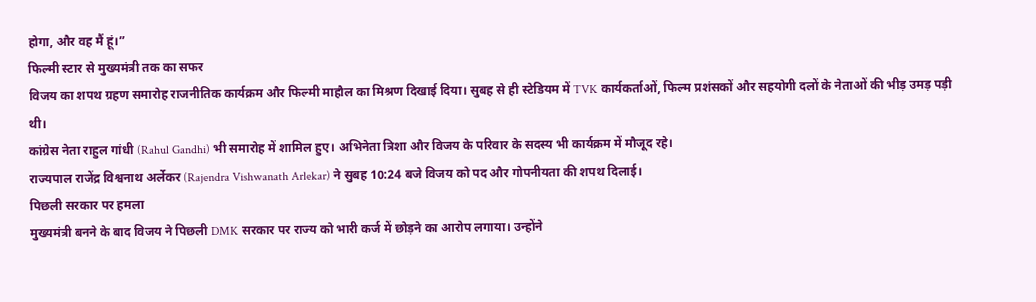होगा, और वह मैं हूं।”
फिल्मी स्टार से मुख्यमंत्री तक का सफर
विजय का शपथ ग्रहण समारोह राजनीतिक कार्यक्रम और फिल्मी माहौल का मिश्रण दिखाई दिया। सुबह से ही स्टेडियम में TVK कार्यकर्ताओं, फिल्म प्रशंसकों और सहयोगी दलों के नेताओं की भीड़ उमड़ पड़ी थी।
कांग्रेस नेता राहुल गांधी (Rahul Gandhi) भी समारोह में शामिल हुए। अभिनेता त्रिशा और विजय के परिवार के सदस्य भी कार्यक्रम में मौजूद रहे।
राज्यपाल राजेंद्र विश्वनाथ अर्लेकर (Rajendra Vishwanath Arlekar) ने सुबह 10:24 बजे विजय को पद और गोपनीयता की शपथ दिलाई।
पिछली सरकार पर हमला
मुख्यमंत्री बनने के बाद विजय ने पिछली DMK सरकार पर राज्य को भारी कर्ज में छोड़ने का आरोप लगाया। उन्होंने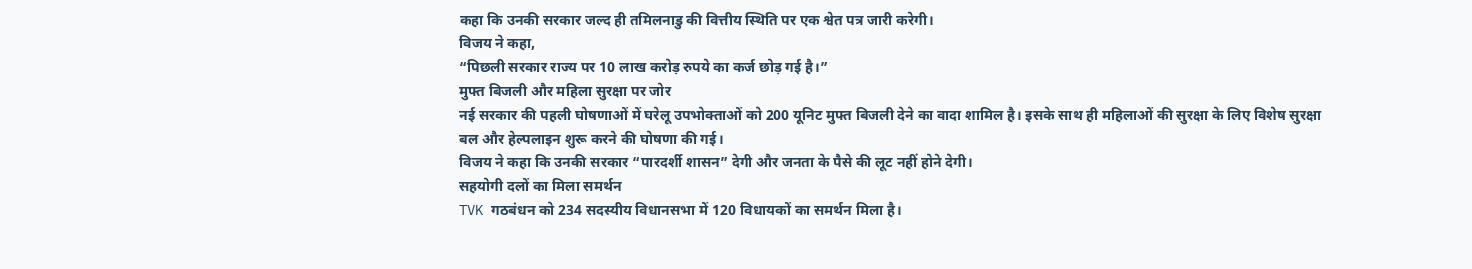कहा कि उनकी सरकार जल्द ही तमिलनाडु की वित्तीय स्थिति पर एक श्वेत पत्र जारी करेगी।
विजय ने कहा,
“पिछली सरकार राज्य पर 10 लाख करोड़ रुपये का कर्ज छोड़ गई है।”
मुफ्त बिजली और महिला सुरक्षा पर जोर
नई सरकार की पहली घोषणाओं में घरेलू उपभोक्ताओं को 200 यूनिट मुफ्त बिजली देने का वादा शामिल है। इसके साथ ही महिलाओं की सुरक्षा के लिए विशेष सुरक्षा बल और हेल्पलाइन शुरू करने की घोषणा की गई।
विजय ने कहा कि उनकी सरकार “पारदर्शी शासन” देगी और जनता के पैसे की लूट नहीं होने देगी।
सहयोगी दलों का मिला समर्थन
TVK गठबंधन को 234 सदस्यीय विधानसभा में 120 विधायकों का समर्थन मिला है।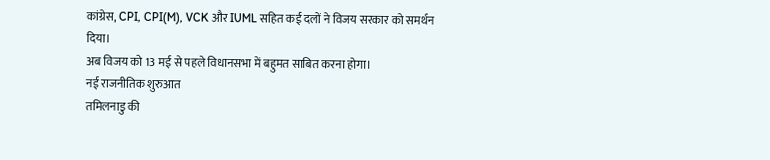कांग्रेस, CPI, CPI(M), VCK और IUML सहित कई दलों ने विजय सरकार को समर्थन दिया।
अब विजय को 13 मई से पहले विधानसभा में बहुमत साबित करना होगा।
नई राजनीतिक शुरुआत
तमिलनाडु की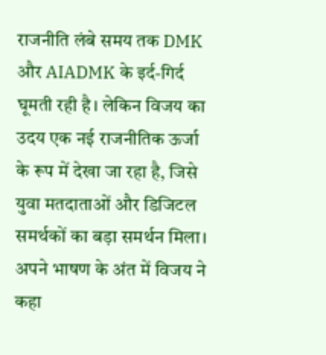राजनीति लंबे समय तक DMK और AIADMK के इर्द-गिर्द घूमती रही है। लेकिन विजय का उदय एक नई राजनीतिक ऊर्जा के रूप में देखा जा रहा है, जिसे युवा मतदाताओं और डिजिटल समर्थकों का बड़ा समर्थन मिला।
अपने भाषण के अंत में विजय ने कहा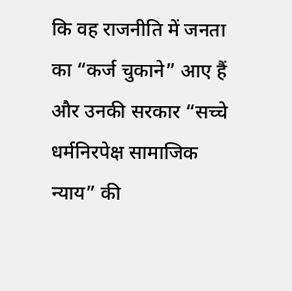कि वह राजनीति में जनता का “कर्ज चुकाने” आए हैं और उनकी सरकार “सच्चे धर्मनिरपेक्ष सामाजिक न्याय” की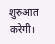शुरुआत करेगी।